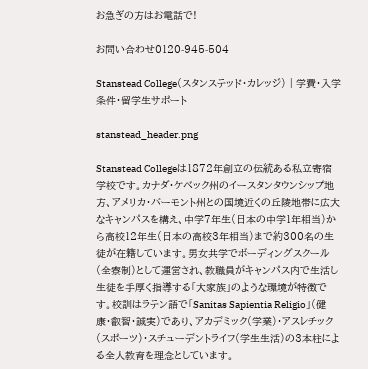お急ぎの方はお電話で!

お問い合わせ0120-945-504

Stanstead College(スタンステッド・カレッジ) | 学費・入学条件・留学生サポート

stanstead_header.png

Stanstead Collegeは1872年創立の伝統ある私立寄宿学校です。カナダ・ケベック州のイースタンタウンシップ地方、アメリカ・バーモント州との国境近くの丘陵地帯に広大なキャンパスを構え、中学7年生(日本の中学1年相当)から高校12年生(日本の高校3年相当)まで約300名の生徒が在籍しています。男女共学でボーディングスクール(全寮制)として運営され、教職員がキャンパス内で生活し生徒を手厚く指導する「大家族」のような環境が特徴です。校訓はラテン語で「Sanitas Sapientia Religio」(健康・叡智・誠実)であり、アカデミック(学業)・アスレチック(スポーツ)・スチューデントライフ(学生生活)の3本柱による全人教育を理念としています。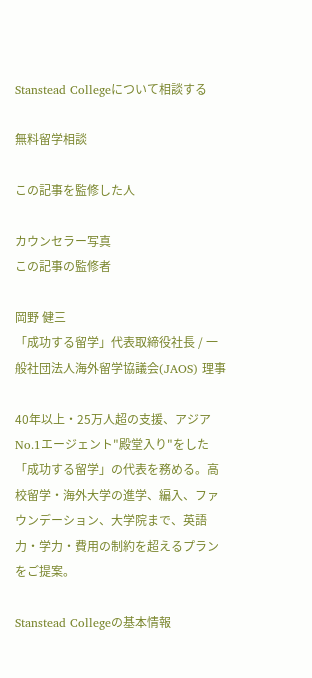Stanstead Collegeについて相談する

無料留学相談

この記事を監修した人

カウンセラー写真
この記事の監修者

岡野 健三
「成功する留学」代表取締役社長 / 一般社団法人海外留学協議会(JAOS) 理事

40年以上・25万人超の支援、アジアNo.1エージェント"殿堂入り"をした「成功する留学」の代表を務める。高校留学・海外大学の進学、編入、ファウンデーション、大学院まで、英語力・学力・費用の制約を超えるプランをご提案。

Stanstead Collegeの基本情報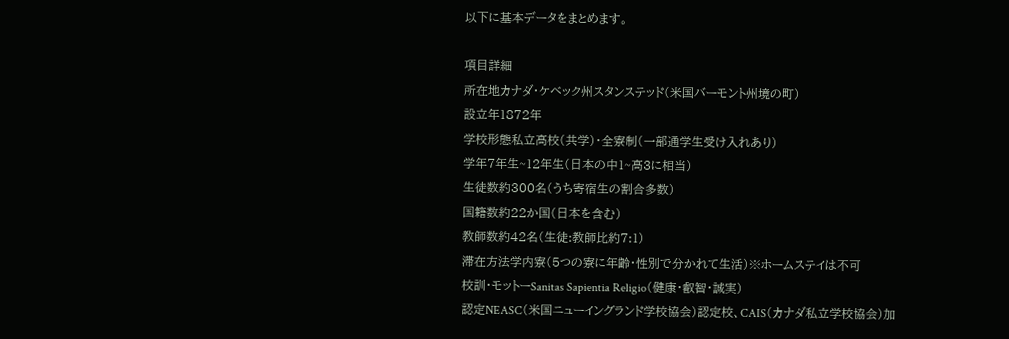以下に基本データをまとめます。

項目詳細
所在地カナダ・ケベック州スタンステッド(米国バーモント州境の町)
設立年1872年
学校形態私立高校(共学)・全寮制(一部通学生受け入れあり)
学年7年生~12年生(日本の中1~高3に相当)
生徒数約300名(うち寄宿生の割合多数)
国籍数約22か国(日本を含む)
教師数約42名(生徒:教師比約7:1)
滞在方法学内寮(5つの寮に年齢・性別で分かれて生活)※ホームステイは不可
校訓・モットーSanitas Sapientia Religio(健康・叡智・誠実)
認定NEASC(米国ニューイングランド学校協会)認定校、CAIS(カナダ私立学校協会)加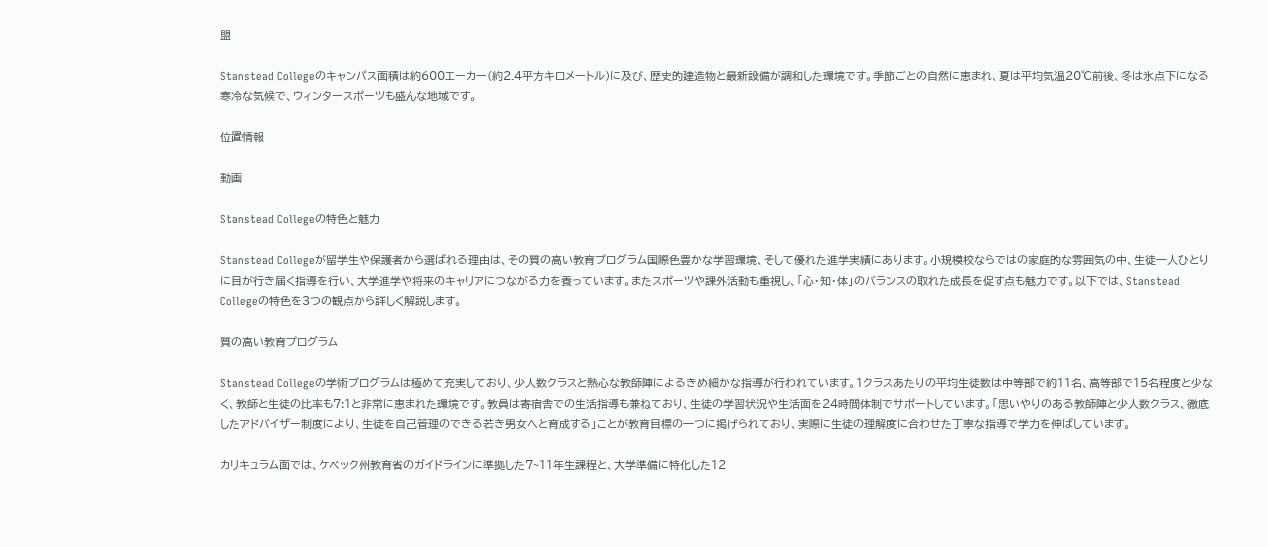盟

Stanstead Collegeのキャンパス面積は約600エーカー(約2.4平方キロメートル)に及び、歴史的建造物と最新設備が調和した環境です。季節ごとの自然に恵まれ、夏は平均気温20℃前後、冬は氷点下になる寒冷な気候で、ウィンタースポーツも盛んな地域です。

位置情報

動画

Stanstead Collegeの特色と魅力

Stanstead Collegeが留学生や保護者から選ばれる理由は、その質の高い教育プログラム国際色豊かな学習環境、そして優れた進学実績にあります。小規模校ならではの家庭的な雰囲気の中、生徒一人ひとりに目が行き届く指導を行い、大学進学や将来のキャリアにつながる力を養っています。またスポーツや課外活動も重視し、「心・知・体」のバランスの取れた成長を促す点も魅力です。以下では、Stanstead Collegeの特色を3つの観点から詳しく解説します。

質の高い教育プログラム

Stanstead Collegeの学術プログラムは極めて充実しており、少人数クラスと熱心な教師陣によるきめ細かな指導が行われています。1クラスあたりの平均生徒数は中等部で約11名、高等部で15名程度と少なく、教師と生徒の比率も7:1と非常に恵まれた環境です。教員は寄宿舎での生活指導も兼ねており、生徒の学習状況や生活面を24時間体制でサポートしています。「思いやりのある教師陣と少人数クラス、徹底したアドバイザー制度により、生徒を自己管理のできる若き男女へと育成する」ことが教育目標の一つに掲げられており、実際に生徒の理解度に合わせた丁寧な指導で学力を伸ばしています。

カリキュラム面では、ケベック州教育省のガイドラインに準拠した7~11年生課程と、大学準備に特化した12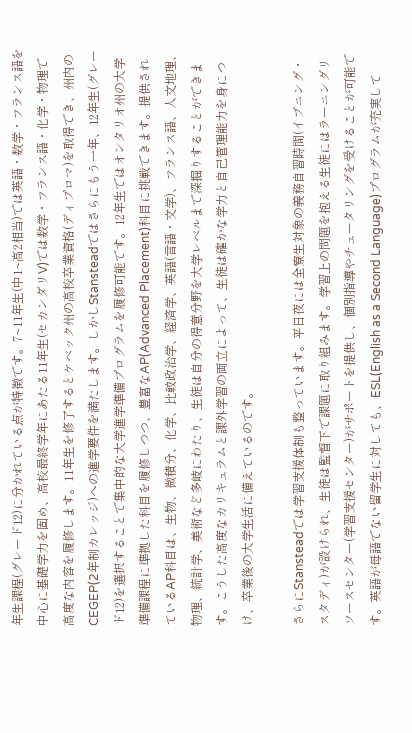年生課程(グレード12)に分かれている点が特徴です。7~11年生(中1~高2相当)では英語・数学・フランス語を中心に基礎学力を固め、高校最終学年にあたる11年生(セカンダリV)では数学・フランス語・化学・物理で高度な内容を履修します。11年生を修了するとケベック州の高校卒業資格(ディプロマ)を取得でき、州内のCEGEP(2年制カレッジ)への進学要件を満たします。しかしStansteadではさらにもう一年、12年生(グレード12)を選択することで集中的な大学進学準備プログラムを履修可能です。12年生ではオンタリオ州の大学準備課程に準拠した科目を履修しつつ、豊富なAP(Advanced Placement)科目に挑戦できます。提供されているAP科目は、生物、微積分、化学、比較政治学、経済学、英語(言語・文学)、フランス語、人文地理、物理、統計学、美術など多岐にわたり、生徒は自分の得意分野を大学レベルまで深掘りすることができます。こうした高度なカリキュラムと課外学習の両立によって、生徒は確かな学力と自己管理能力を身につけ、卒業後の大学生活に備えているのです。

さらにStansteadでは学習支援体制も整っています。平日夜には全寮生対象の義務自習時間(イブニング・スタディ)が設けられ、生徒は監督下で課題に取り組みます。学習上の問題を抱える生徒にはラーニングリソースセンター(学習支援センター)がサポートを提供し、個別指導やチュータリングを受けることが可能です。英語が母語でない留学生に対しても、ESL(English as a Second Language)プログラムが充実して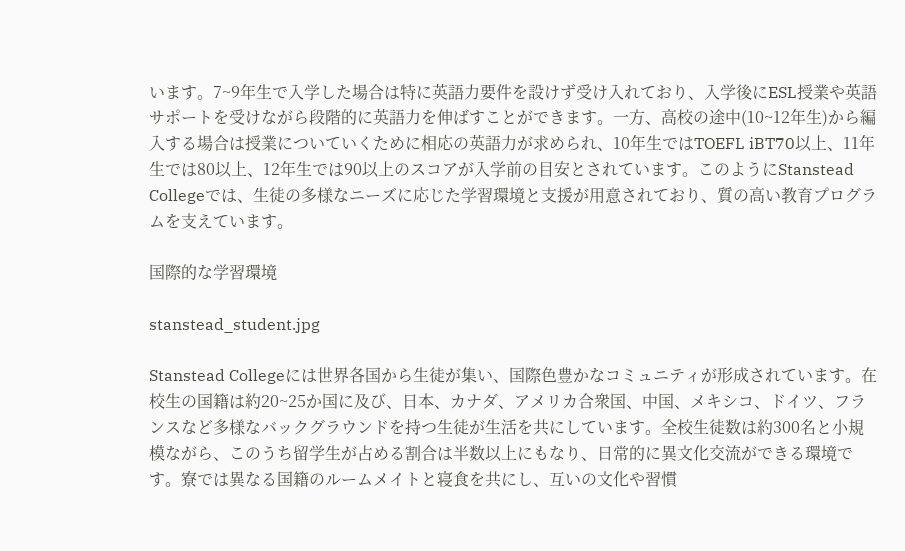います。7~9年生で入学した場合は特に英語力要件を設けず受け入れており、入学後にESL授業や英語サポートを受けながら段階的に英語力を伸ばすことができます。一方、高校の途中(10~12年生)から編入する場合は授業についていくために相応の英語力が求められ、10年生ではTOEFL iBT70以上、11年生では80以上、12年生では90以上のスコアが入学前の目安とされています。このようにStanstead Collegeでは、生徒の多様なニーズに応じた学習環境と支援が用意されており、質の高い教育プログラムを支えています。

国際的な学習環境

stanstead_student.jpg

Stanstead Collegeには世界各国から生徒が集い、国際色豊かなコミュニティが形成されています。在校生の国籍は約20~25か国に及び、日本、カナダ、アメリカ合衆国、中国、メキシコ、ドイツ、フランスなど多様なバックグラウンドを持つ生徒が生活を共にしています。全校生徒数は約300名と小規模ながら、このうち留学生が占める割合は半数以上にもなり、日常的に異文化交流ができる環境です。寮では異なる国籍のルームメイトと寝食を共にし、互いの文化や習慣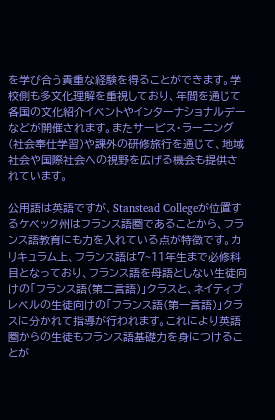を学び合う貴重な経験を得ることができます。学校側も多文化理解を重視しており、年間を通じて各国の文化紹介イベントやインターナショナルデーなどが開催されます。またサービス・ラーニング(社会奉仕学習)や課外の研修旅行を通じて、地域社会や国際社会への視野を広げる機会も提供されています。

公用語は英語ですが、Stanstead Collegeが位置するケベック州はフランス語圏であることから、フランス語教育にも力を入れている点が特徴です。カリキュラム上、フランス語は7~11年生まで必修科目となっており、フランス語を母語としない生徒向けの「フランス語(第二言語)」クラスと、ネイティブレベルの生徒向けの「フランス語(第一言語)」クラスに分かれて指導が行われます。これにより英語圏からの生徒もフランス語基礎力を身につけることが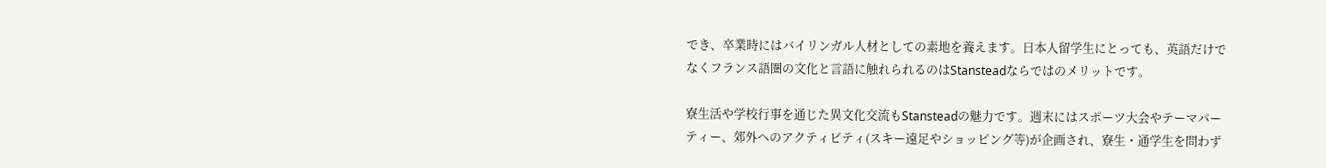でき、卒業時にはバイリンガル人材としての素地を養えます。日本人留学生にとっても、英語だけでなくフランス語圏の文化と言語に触れられるのはStansteadならではのメリットです。

寮生活や学校行事を通じた異文化交流もStansteadの魅力です。週末にはスポーツ大会やテーマパーティー、郊外へのアクティビティ(スキー遠足やショッピング等)が企画され、寮生・通学生を問わず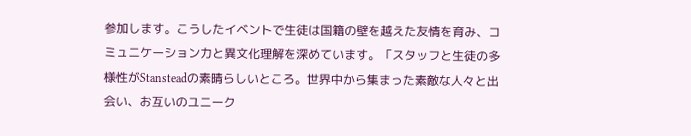参加します。こうしたイベントで生徒は国籍の壁を越えた友情を育み、コミュニケーション力と異文化理解を深めています。「スタッフと生徒の多様性がStansteadの素晴らしいところ。世界中から集まった素敵な人々と出会い、お互いのユニーク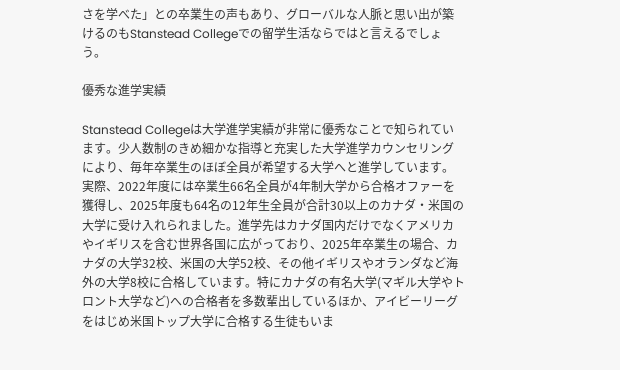さを学べた」との卒業生の声もあり、グローバルな人脈と思い出が築けるのもStanstead Collegeでの留学生活ならではと言えるでしょう。

優秀な進学実績

Stanstead Collegeは大学進学実績が非常に優秀なことで知られています。少人数制のきめ細かな指導と充実した大学進学カウンセリングにより、毎年卒業生のほぼ全員が希望する大学へと進学しています。実際、2022年度には卒業生66名全員が4年制大学から合格オファーを獲得し、2025年度も64名の12年生全員が合計30以上のカナダ・米国の大学に受け入れられました。進学先はカナダ国内だけでなくアメリカやイギリスを含む世界各国に広がっており、2025年卒業生の場合、カナダの大学32校、米国の大学52校、その他イギリスやオランダなど海外の大学8校に合格しています。特にカナダの有名大学(マギル大学やトロント大学など)への合格者を多数輩出しているほか、アイビーリーグをはじめ米国トップ大学に合格する生徒もいま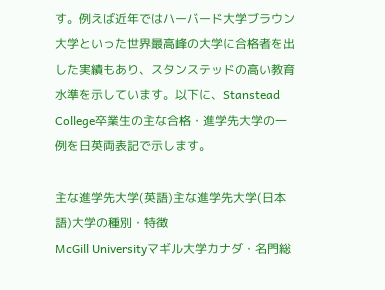す。例えば近年ではハーバード大学ブラウン大学といった世界最高峰の大学に合格者を出した実績もあり、スタンステッドの高い教育水準を示しています。以下に、Stanstead College卒業生の主な合格・進学先大学の一例を日英両表記で示します。

主な進学先大学(英語)主な進学先大学(日本語)大学の種別・特徴
McGill Universityマギル大学カナダ・名門総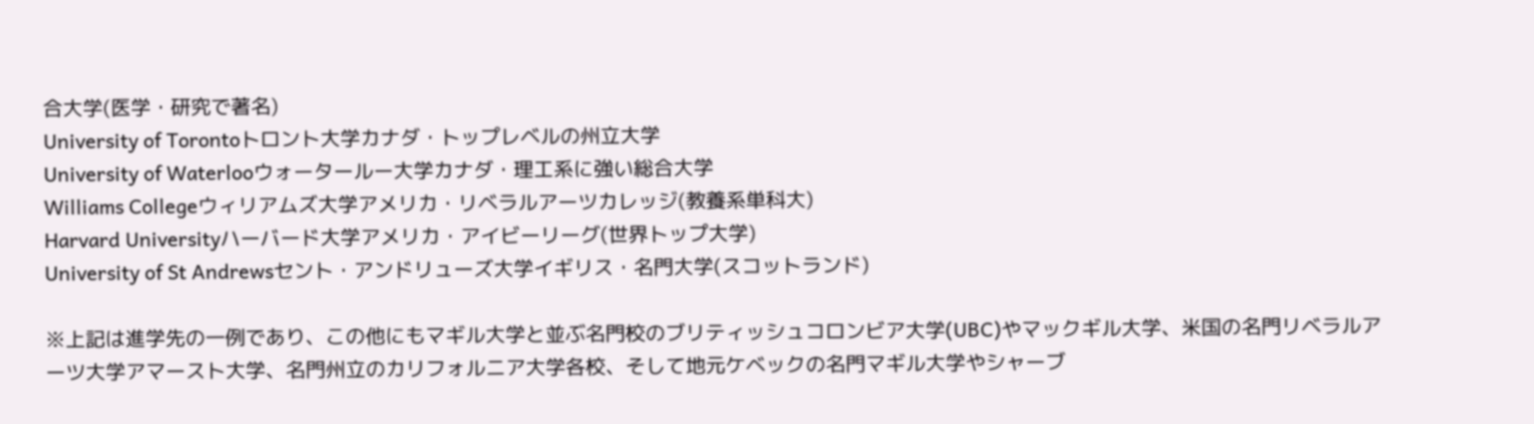合大学(医学・研究で著名)
University of Torontoトロント大学カナダ・トップレベルの州立大学
University of Waterlooウォータールー大学カナダ・理工系に強い総合大学
Williams Collegeウィリアムズ大学アメリカ・リベラルアーツカレッジ(教養系単科大)
Harvard Universityハーバード大学アメリカ・アイビーリーグ(世界トップ大学)
University of St Andrewsセント・アンドリューズ大学イギリス・名門大学(スコットランド)

※上記は進学先の一例であり、この他にもマギル大学と並ぶ名門校のブリティッシュコロンビア大学(UBC)やマックギル大学、米国の名門リベラルアーツ大学アマースト大学、名門州立のカリフォルニア大学各校、そして地元ケベックの名門マギル大学やシャーブ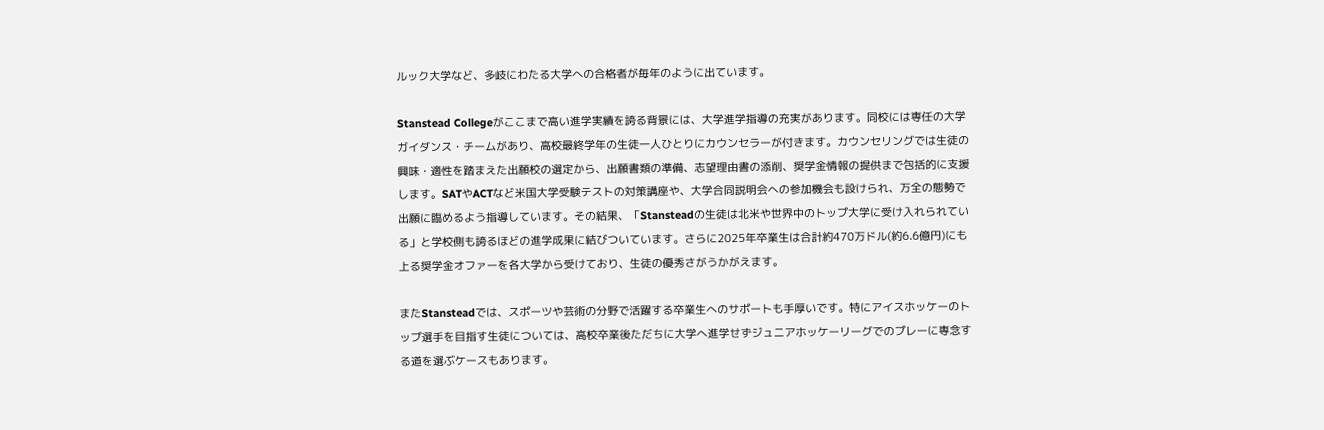ルック大学など、多岐にわたる大学への合格者が毎年のように出ています。

Stanstead Collegeがここまで高い進学実績を誇る背景には、大学進学指導の充実があります。同校には専任の大学ガイダンス・チームがあり、高校最終学年の生徒一人ひとりにカウンセラーが付きます。カウンセリングでは生徒の興味・適性を踏まえた出願校の選定から、出願書類の準備、志望理由書の添削、奨学金情報の提供まで包括的に支援します。SATやACTなど米国大学受験テストの対策講座や、大学合同説明会への参加機会も設けられ、万全の態勢で出願に臨めるよう指導しています。その結果、「Stansteadの生徒は北米や世界中のトップ大学に受け入れられている」と学校側も誇るほどの進学成果に結びついています。さらに2025年卒業生は合計約470万ドル(約6.6億円)にも上る奨学金オファーを各大学から受けており、生徒の優秀さがうかがえます。

またStansteadでは、スポーツや芸術の分野で活躍する卒業生へのサポートも手厚いです。特にアイスホッケーのトップ選手を目指す生徒については、高校卒業後ただちに大学へ進学せずジュニアホッケーリーグでのプレーに専念する道を選ぶケースもあります。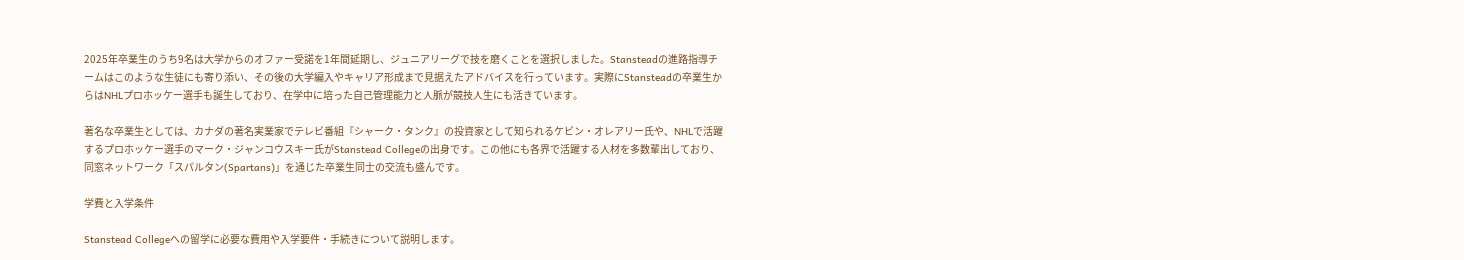2025年卒業生のうち9名は大学からのオファー受諾を1年間延期し、ジュニアリーグで技を磨くことを選択しました。Stansteadの進路指導チームはこのような生徒にも寄り添い、その後の大学編入やキャリア形成まで見据えたアドバイスを行っています。実際にStansteadの卒業生からはNHLプロホッケー選手も誕生しており、在学中に培った自己管理能力と人脈が競技人生にも活きています。

著名な卒業生としては、カナダの著名実業家でテレビ番組『シャーク・タンク』の投資家として知られるケビン・オレアリー氏や、NHLで活躍するプロホッケー選手のマーク・ジャンコウスキー氏がStanstead Collegeの出身です。この他にも各界で活躍する人材を多数輩出しており、同窓ネットワーク「スパルタン(Spartans)」を通じた卒業生同士の交流も盛んです。

学費と入学条件

Stanstead Collegeへの留学に必要な費用や入学要件・手続きについて説明します。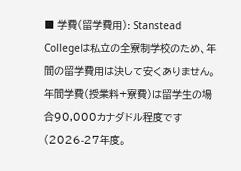■ 学費(留学費用): Stanstead Collegeは私立の全寮制学校のため、年間の留学費用は決して安くありません。年間学費(授業料+寮費)は留学生の場合90,000カナダドル程度です(2026-27年度。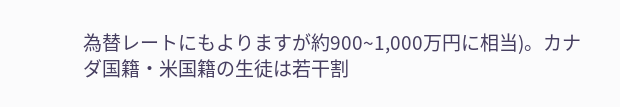為替レートにもよりますが約900~1,000万円に相当)。カナダ国籍・米国籍の生徒は若干割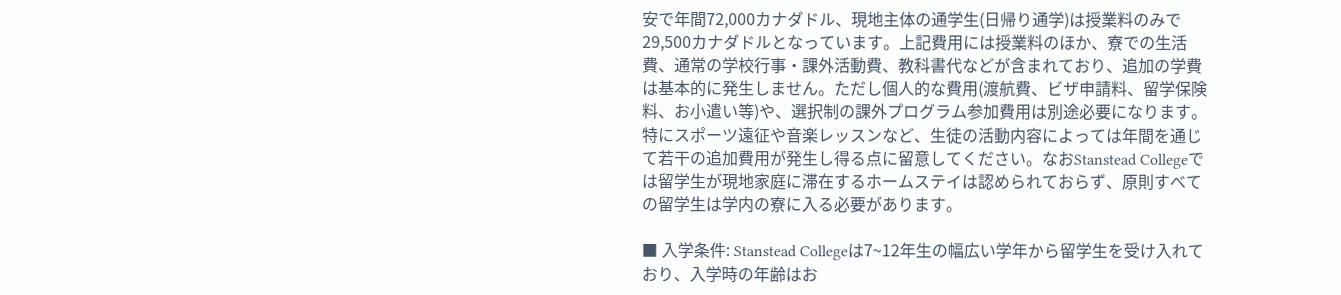安で年間72,000カナダドル、現地主体の通学生(日帰り通学)は授業料のみで29,500カナダドルとなっています。上記費用には授業料のほか、寮での生活費、通常の学校行事・課外活動費、教科書代などが含まれており、追加の学費は基本的に発生しません。ただし個人的な費用(渡航費、ビザ申請料、留学保険料、お小遣い等)や、選択制の課外プログラム参加費用は別途必要になります。特にスポーツ遠征や音楽レッスンなど、生徒の活動内容によっては年間を通じて若干の追加費用が発生し得る点に留意してください。なおStanstead Collegeでは留学生が現地家庭に滞在するホームステイは認められておらず、原則すべての留学生は学内の寮に入る必要があります。

■ 入学条件: Stanstead Collegeは7~12年生の幅広い学年から留学生を受け入れており、入学時の年齢はお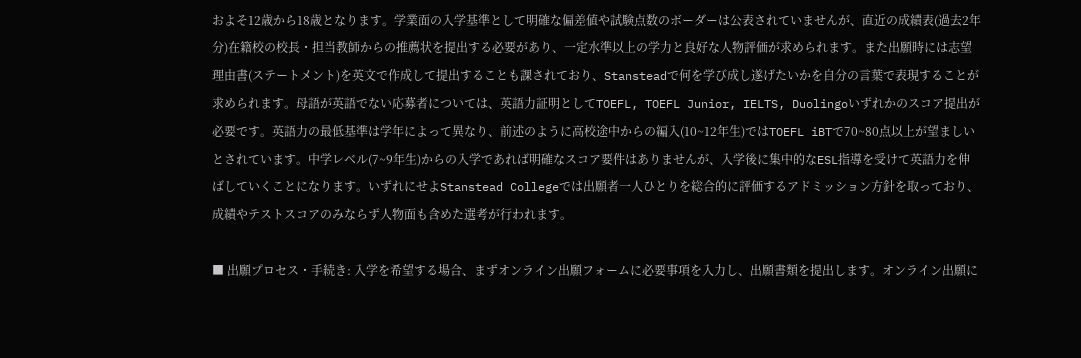およそ12歳から18歳となります。学業面の入学基準として明確な偏差値や試験点数のボーダーは公表されていませんが、直近の成績表(過去2年分)在籍校の校長・担当教師からの推薦状を提出する必要があり、一定水準以上の学力と良好な人物評価が求められます。また出願時には志望理由書(ステートメント)を英文で作成して提出することも課されており、Stansteadで何を学び成し遂げたいかを自分の言葉で表現することが求められます。母語が英語でない応募者については、英語力証明としてTOEFL, TOEFL Junior, IELTS, Duolingoいずれかのスコア提出が必要です。英語力の最低基準は学年によって異なり、前述のように高校途中からの編入(10~12年生)ではTOEFL iBTで70~80点以上が望ましいとされています。中学レベル(7~9年生)からの入学であれば明確なスコア要件はありませんが、入学後に集中的なESL指導を受けて英語力を伸ばしていくことになります。いずれにせよStanstead Collegeでは出願者一人ひとりを総合的に評価するアドミッション方針を取っており、成績やテストスコアのみならず人物面も含めた選考が行われます。

■ 出願プロセス・手続き: 入学を希望する場合、まずオンライン出願フォームに必要事項を入力し、出願書類を提出します。オンライン出願に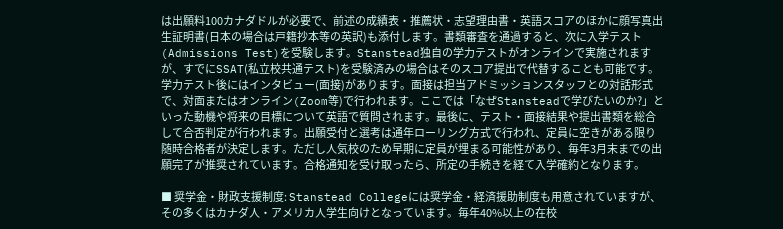は出願料100カナダドルが必要で、前述の成績表・推薦状・志望理由書・英語スコアのほかに顔写真出生証明書(日本の場合は戸籍抄本等の英訳)も添付します。書類審査を通過すると、次に入学テスト(Admissions Test)を受験します。Stanstead独自の学力テストがオンラインで実施されますが、すでにSSAT(私立校共通テスト)を受験済みの場合はそのスコア提出で代替することも可能です。学力テスト後にはインタビュー(面接)があります。面接は担当アドミッションスタッフとの対話形式で、対面またはオンライン(Zoom等)で行われます。ここでは「なぜStansteadで学びたいのか?」といった動機や将来の目標について英語で質問されます。最後に、テスト・面接結果や提出書類を総合して合否判定が行われます。出願受付と選考は通年ローリング方式で行われ、定員に空きがある限り随時合格者が決定します。ただし人気校のため早期に定員が埋まる可能性があり、毎年3月末までの出願完了が推奨されています。合格通知を受け取ったら、所定の手続きを経て入学確約となります。

■ 奨学金・財政支援制度: Stanstead Collegeには奨学金・経済援助制度も用意されていますが、その多くはカナダ人・アメリカ人学生向けとなっています。毎年40%以上の在校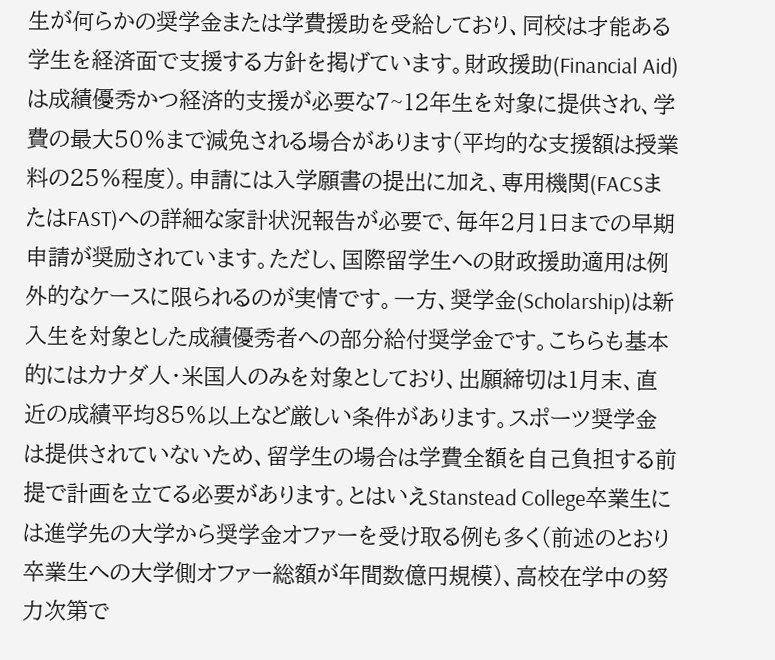生が何らかの奨学金または学費援助を受給しており、同校は才能ある学生を経済面で支援する方針を掲げています。財政援助(Financial Aid)は成績優秀かつ経済的支援が必要な7~12年生を対象に提供され、学費の最大50%まで減免される場合があります(平均的な支援額は授業料の25%程度)。申請には入学願書の提出に加え、専用機関(FACSまたはFAST)への詳細な家計状況報告が必要で、毎年2月1日までの早期申請が奨励されています。ただし、国際留学生への財政援助適用は例外的なケースに限られるのが実情です。一方、奨学金(Scholarship)は新入生を対象とした成績優秀者への部分給付奨学金です。こちらも基本的にはカナダ人・米国人のみを対象としており、出願締切は1月末、直近の成績平均85%以上など厳しい条件があります。スポーツ奨学金は提供されていないため、留学生の場合は学費全額を自己負担する前提で計画を立てる必要があります。とはいえStanstead College卒業生には進学先の大学から奨学金オファーを受け取る例も多く(前述のとおり卒業生への大学側オファー総額が年間数億円規模)、高校在学中の努力次第で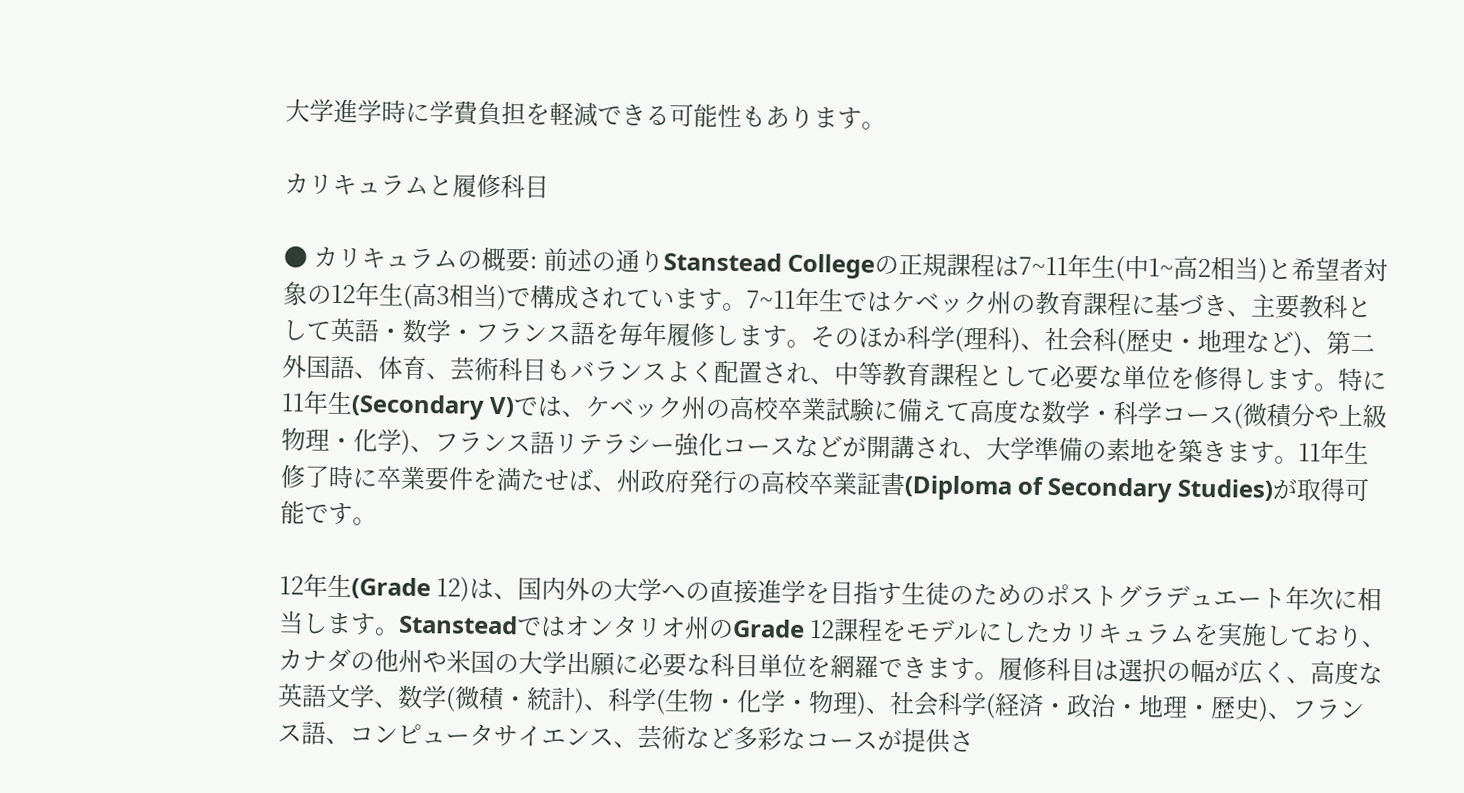大学進学時に学費負担を軽減できる可能性もあります。

カリキュラムと履修科目

● カリキュラムの概要: 前述の通りStanstead Collegeの正規課程は7~11年生(中1~高2相当)と希望者対象の12年生(高3相当)で構成されています。7~11年生ではケベック州の教育課程に基づき、主要教科として英語・数学・フランス語を毎年履修します。そのほか科学(理科)、社会科(歴史・地理など)、第二外国語、体育、芸術科目もバランスよく配置され、中等教育課程として必要な単位を修得します。特に11年生(Secondary V)では、ケベック州の高校卒業試験に備えて高度な数学・科学コース(微積分や上級物理・化学)、フランス語リテラシー強化コースなどが開講され、大学準備の素地を築きます。11年生修了時に卒業要件を満たせば、州政府発行の高校卒業証書(Diploma of Secondary Studies)が取得可能です。

12年生(Grade 12)は、国内外の大学への直接進学を目指す生徒のためのポストグラデュエート年次に相当します。Stansteadではオンタリオ州のGrade 12課程をモデルにしたカリキュラムを実施しており、カナダの他州や米国の大学出願に必要な科目単位を網羅できます。履修科目は選択の幅が広く、高度な英語文学、数学(微積・統計)、科学(生物・化学・物理)、社会科学(経済・政治・地理・歴史)、フランス語、コンピュータサイエンス、芸術など多彩なコースが提供さ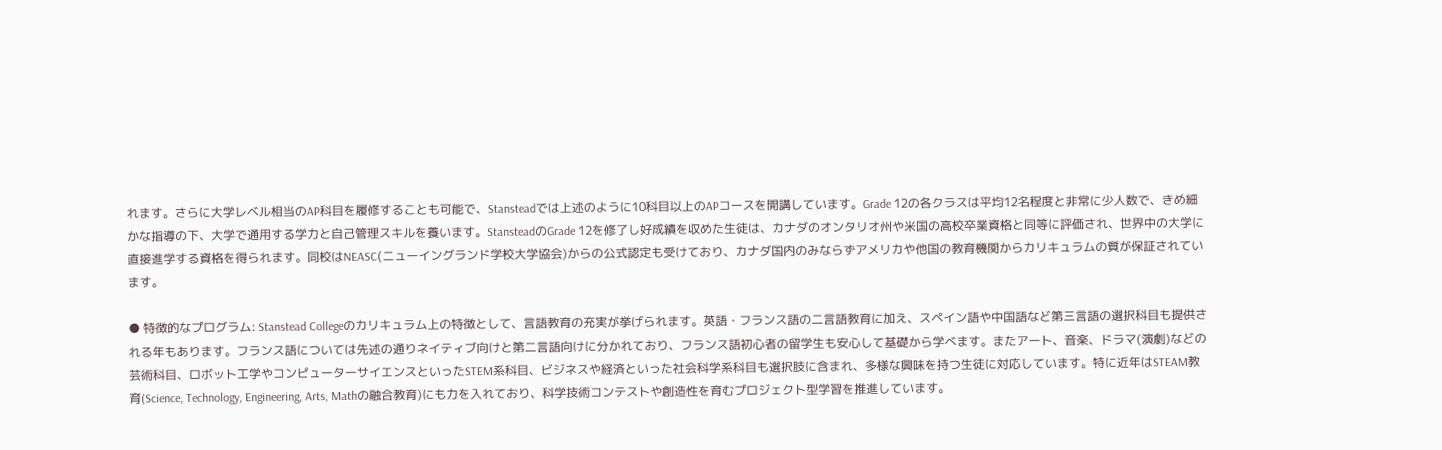れます。さらに大学レベル相当のAP科目を履修することも可能で、Stansteadでは上述のように10科目以上のAPコースを開講しています。Grade 12の各クラスは平均12名程度と非常に少人数で、きめ細かな指導の下、大学で通用する学力と自己管理スキルを養います。StansteadのGrade 12を修了し好成績を収めた生徒は、カナダのオンタリオ州や米国の高校卒業資格と同等に評価され、世界中の大学に直接進学する資格を得られます。同校はNEASC(ニューイングランド学校大学協会)からの公式認定も受けており、カナダ国内のみならずアメリカや他国の教育機関からカリキュラムの質が保証されています。

● 特徴的なプログラム: Stanstead Collegeのカリキュラム上の特徴として、言語教育の充実が挙げられます。英語・フランス語の二言語教育に加え、スペイン語や中国語など第三言語の選択科目も提供される年もあります。フランス語については先述の通りネイティブ向けと第二言語向けに分かれており、フランス語初心者の留学生も安心して基礎から学べます。またアート、音楽、ドラマ(演劇)などの芸術科目、ロボット工学やコンピューターサイエンスといったSTEM系科目、ビジネスや経済といった社会科学系科目も選択肢に含まれ、多様な興味を持つ生徒に対応しています。特に近年はSTEAM教育(Science, Technology, Engineering, Arts, Mathの融合教育)にも力を入れており、科学技術コンテストや創造性を育むプロジェクト型学習を推進しています。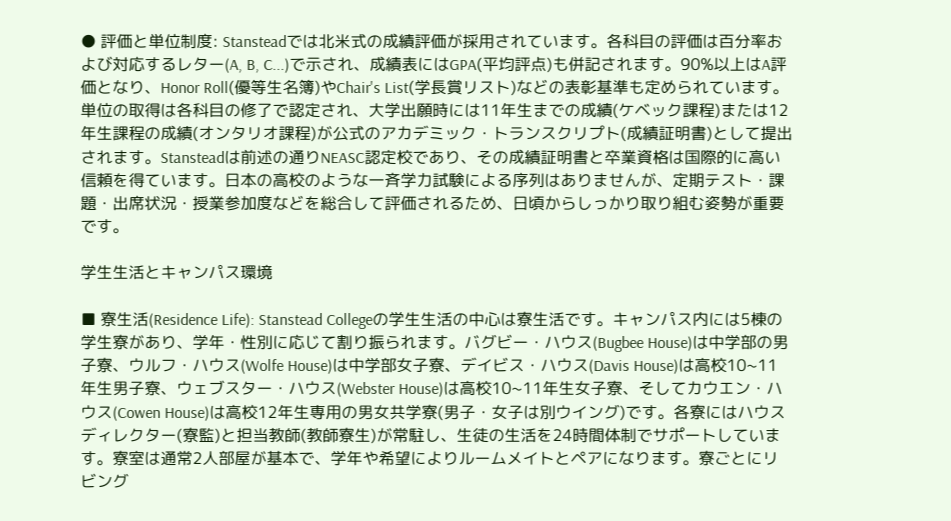● 評価と単位制度: Stansteadでは北米式の成績評価が採用されています。各科目の評価は百分率および対応するレター(A, B, C...)で示され、成績表にはGPA(平均評点)も併記されます。90%以上はA評価となり、Honor Roll(優等生名簿)やChair's List(学長賞リスト)などの表彰基準も定められています。単位の取得は各科目の修了で認定され、大学出願時には11年生までの成績(ケベック課程)または12年生課程の成績(オンタリオ課程)が公式のアカデミック・トランスクリプト(成績証明書)として提出されます。Stansteadは前述の通りNEASC認定校であり、その成績証明書と卒業資格は国際的に高い信頼を得ています。日本の高校のような一斉学力試験による序列はありませんが、定期テスト・課題・出席状況・授業参加度などを総合して評価されるため、日頃からしっかり取り組む姿勢が重要です。

学生生活とキャンパス環境

■ 寮生活(Residence Life): Stanstead Collegeの学生生活の中心は寮生活です。キャンパス内には5棟の学生寮があり、学年・性別に応じて割り振られます。バグビー・ハウス(Bugbee House)は中学部の男子寮、ウルフ・ハウス(Wolfe House)は中学部女子寮、デイビス・ハウス(Davis House)は高校10~11年生男子寮、ウェブスター・ハウス(Webster House)は高校10~11年生女子寮、そしてカウエン・ハウス(Cowen House)は高校12年生専用の男女共学寮(男子・女子は別ウイング)です。各寮にはハウスディレクター(寮監)と担当教師(教師寮生)が常駐し、生徒の生活を24時間体制でサポートしています。寮室は通常2人部屋が基本で、学年や希望によりルームメイトとペアになります。寮ごとにリビング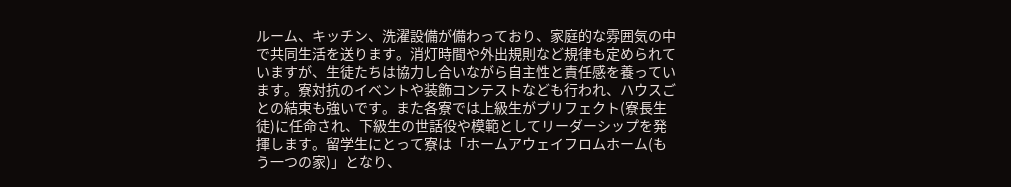ルーム、キッチン、洗濯設備が備わっており、家庭的な雰囲気の中で共同生活を送ります。消灯時間や外出規則など規律も定められていますが、生徒たちは協力し合いながら自主性と責任感を養っています。寮対抗のイベントや装飾コンテストなども行われ、ハウスごとの結束も強いです。また各寮では上級生がプリフェクト(寮長生徒)に任命され、下級生の世話役や模範としてリーダーシップを発揮します。留学生にとって寮は「ホームアウェイフロムホーム(もう一つの家)」となり、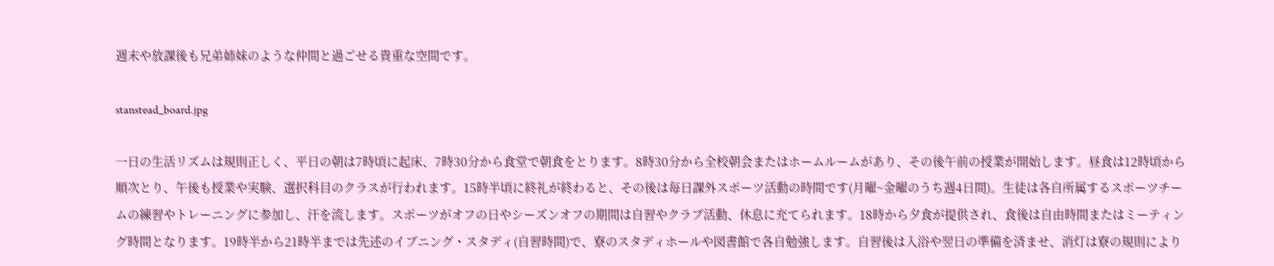週末や放課後も兄弟姉妹のような仲間と過ごせる貴重な空間です。

stanstead_board.jpg

一日の生活リズムは規則正しく、平日の朝は7時頃に起床、7時30分から食堂で朝食をとります。8時30分から全校朝会またはホームルームがあり、その後午前の授業が開始します。昼食は12時頃から順次とり、午後も授業や実験、選択科目のクラスが行われます。15時半頃に終礼が終わると、その後は毎日課外スポーツ活動の時間です(月曜~金曜のうち週4日間)。生徒は各自所属するスポーツチームの練習やトレーニングに参加し、汗を流します。スポーツがオフの日やシーズンオフの期間は自習やクラブ活動、休息に充てられます。18時から夕食が提供され、食後は自由時間またはミーティング時間となります。19時半から21時半までは先述のイブニング・スタディ(自習時間)で、寮のスタディホールや図書館で各自勉強します。自習後は入浴や翌日の準備を済ませ、消灯は寮の規則により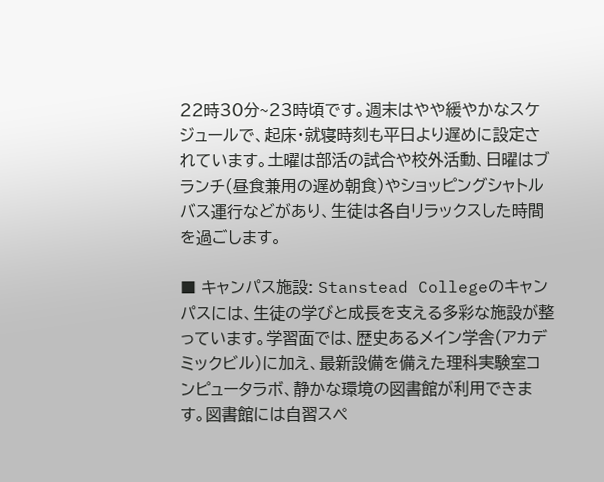22時30分~23時頃です。週末はやや緩やかなスケジュールで、起床・就寝時刻も平日より遅めに設定されています。土曜は部活の試合や校外活動、日曜はブランチ(昼食兼用の遅め朝食)やショッピングシャトルバス運行などがあり、生徒は各自リラックスした時間を過ごします。

■ キャンパス施設: Stanstead Collegeのキャンパスには、生徒の学びと成長を支える多彩な施設が整っています。学習面では、歴史あるメイン学舎(アカデミックビル)に加え、最新設備を備えた理科実験室コンピュータラボ、静かな環境の図書館が利用できます。図書館には自習スペ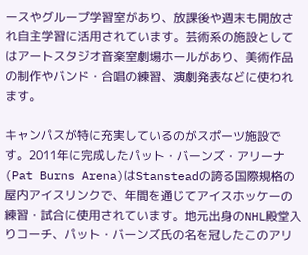ースやグループ学習室があり、放課後や週末も開放され自主学習に活用されています。芸術系の施設としてはアートスタジオ音楽室劇場ホールがあり、美術作品の制作やバンド・合唱の練習、演劇発表などに使われます。

キャンパスが特に充実しているのがスポーツ施設です。2011年に完成したパット・バーンズ・アリーナ(Pat Burns Arena)はStansteadの誇る国際規格の屋内アイスリンクで、年間を通じてアイスホッケーの練習・試合に使用されています。地元出身のNHL殿堂入りコーチ、パット・バーンズ氏の名を冠したこのアリ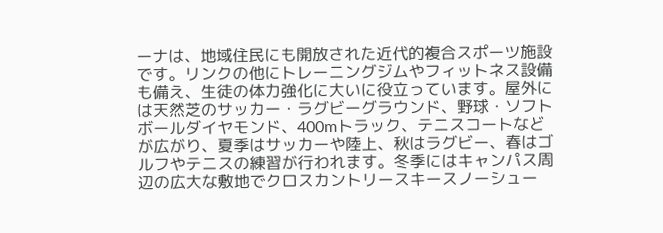ーナは、地域住民にも開放された近代的複合スポーツ施設です。リンクの他にトレーニングジムやフィットネス設備も備え、生徒の体力強化に大いに役立っています。屋外には天然芝のサッカー・ラグビーグラウンド、野球・ソフトボールダイヤモンド、400mトラック、テニスコートなどが広がり、夏季はサッカーや陸上、秋はラグビー、春はゴルフやテニスの練習が行われます。冬季にはキャンパス周辺の広大な敷地でクロスカントリースキースノーシュー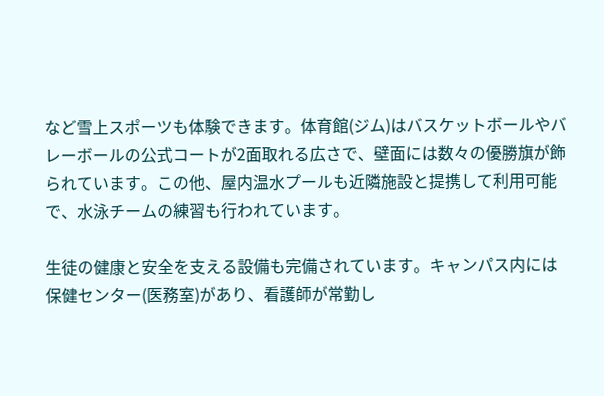など雪上スポーツも体験できます。体育館(ジム)はバスケットボールやバレーボールの公式コートが2面取れる広さで、壁面には数々の優勝旗が飾られています。この他、屋内温水プールも近隣施設と提携して利用可能で、水泳チームの練習も行われています。

生徒の健康と安全を支える設備も完備されています。キャンパス内には保健センター(医務室)があり、看護師が常勤し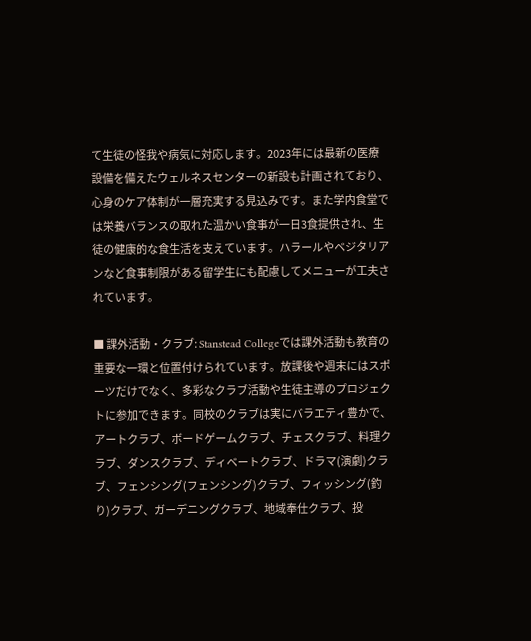て生徒の怪我や病気に対応します。2023年には最新の医療設備を備えたウェルネスセンターの新設も計画されており、心身のケア体制が一層充実する見込みです。また学内食堂では栄養バランスの取れた温かい食事が一日3食提供され、生徒の健康的な食生活を支えています。ハラールやベジタリアンなど食事制限がある留学生にも配慮してメニューが工夫されています。

■ 課外活動・クラブ: Stanstead Collegeでは課外活動も教育の重要な一環と位置付けられています。放課後や週末にはスポーツだけでなく、多彩なクラブ活動や生徒主導のプロジェクトに参加できます。同校のクラブは実にバラエティ豊かで、アートクラブ、ボードゲームクラブ、チェスクラブ、料理クラブ、ダンスクラブ、ディベートクラブ、ドラマ(演劇)クラブ、フェンシング(フェンシング)クラブ、フィッシング(釣り)クラブ、ガーデニングクラブ、地域奉仕クラブ、投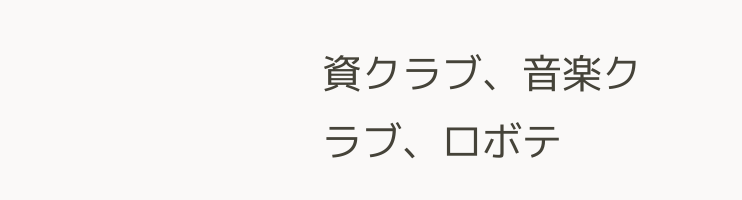資クラブ、音楽クラブ、ロボテ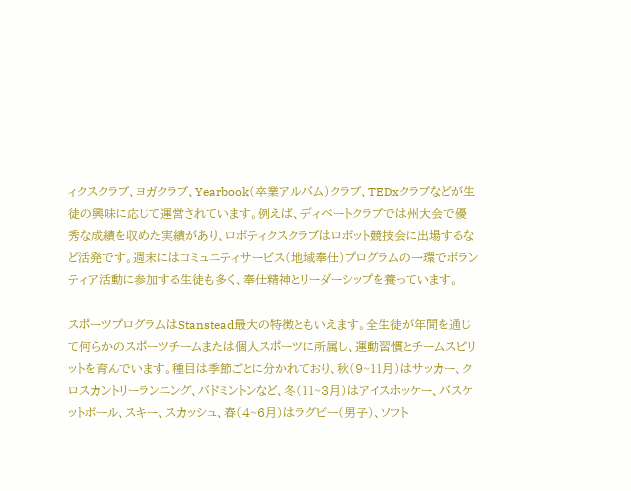ィクスクラブ、ヨガクラブ、Yearbook(卒業アルバム)クラブ、TEDxクラブなどが生徒の興味に応じて運営されています。例えば、ディベートクラブでは州大会で優秀な成績を収めた実績があり、ロボティクスクラブはロボット競技会に出場するなど活発です。週末にはコミュニティサービス(地域奉仕)プログラムの一環でボランティア活動に参加する生徒も多く、奉仕精神とリーダーシップを養っています。

スポーツプログラムはStanstead最大の特徴ともいえます。全生徒が年間を通じて何らかのスポーツチームまたは個人スポーツに所属し、運動習慣とチームスピリットを育んでいます。種目は季節ごとに分かれており、秋(9~11月)はサッカー、クロスカントリーランニング、バドミントンなど、冬(11~3月)はアイスホッケー、バスケットボール、スキー、スカッシュ、春(4~6月)はラグビー(男子)、ソフト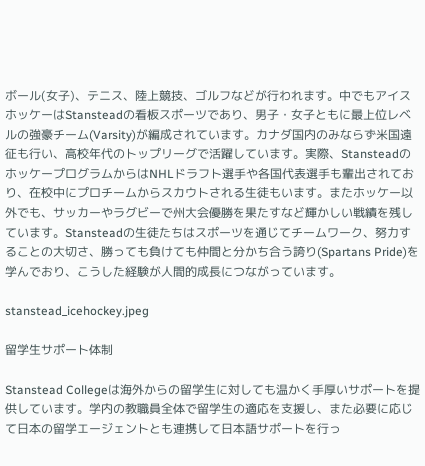ボール(女子)、テニス、陸上競技、ゴルフなどが行われます。中でもアイスホッケーはStansteadの看板スポーツであり、男子・女子ともに最上位レベルの強豪チーム(Varsity)が編成されています。カナダ国内のみならず米国遠征も行い、高校年代のトップリーグで活躍しています。実際、StansteadのホッケープログラムからはNHLドラフト選手や各国代表選手も輩出されており、在校中にプロチームからスカウトされる生徒もいます。またホッケー以外でも、サッカーやラグビーで州大会優勝を果たすなど輝かしい戦績を残しています。Stansteadの生徒たちはスポーツを通じてチームワーク、努力することの大切さ、勝っても負けても仲間と分かち合う誇り(Spartans Pride)を学んでおり、こうした経験が人間的成長につながっています。

stanstead_icehockey.jpeg

留学生サポート体制

Stanstead Collegeは海外からの留学生に対しても温かく手厚いサポートを提供しています。学内の教職員全体で留学生の適応を支援し、また必要に応じて日本の留学エージェントとも連携して日本語サポートを行っ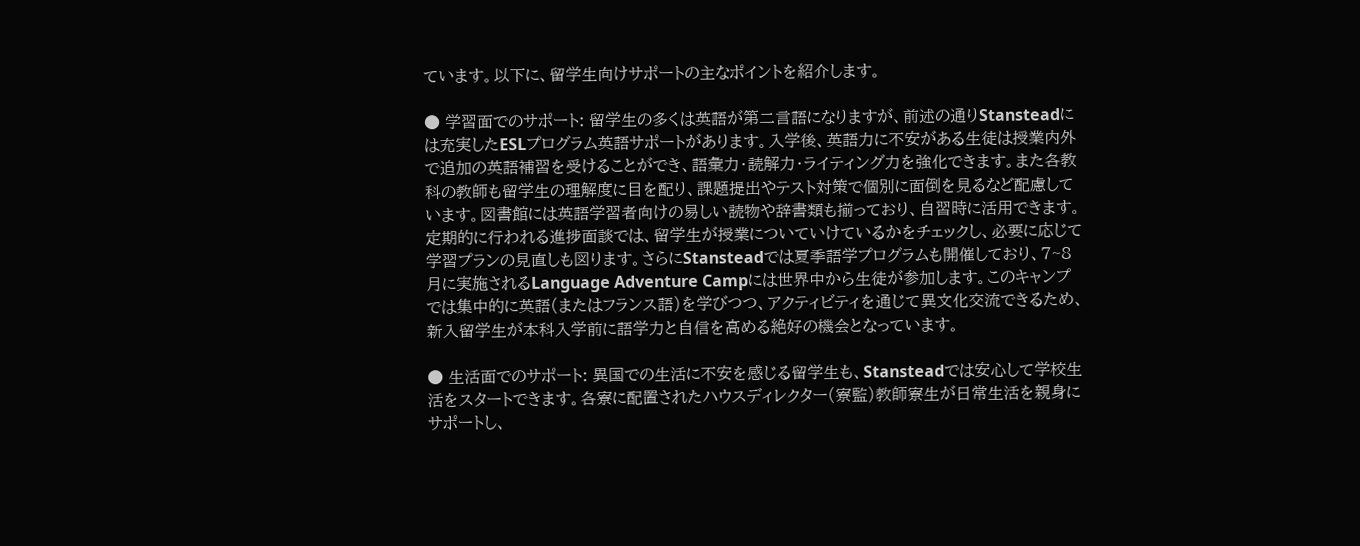ています。以下に、留学生向けサポートの主なポイントを紹介します。

● 学習面でのサポート: 留学生の多くは英語が第二言語になりますが、前述の通りStansteadには充実したESLプログラム英語サポートがあります。入学後、英語力に不安がある生徒は授業内外で追加の英語補習を受けることができ、語彙力・読解力・ライティング力を強化できます。また各教科の教師も留学生の理解度に目を配り、課題提出やテスト対策で個別に面倒を見るなど配慮しています。図書館には英語学習者向けの易しい読物や辞書類も揃っており、自習時に活用できます。定期的に行われる進捗面談では、留学生が授業についていけているかをチェックし、必要に応じて学習プランの見直しも図ります。さらにStansteadでは夏季語学プログラムも開催しており、7~8月に実施されるLanguage Adventure Campには世界中から生徒が参加します。このキャンプでは集中的に英語(またはフランス語)を学びつつ、アクティビティを通じて異文化交流できるため、新入留学生が本科入学前に語学力と自信を高める絶好の機会となっています。

● 生活面でのサポート: 異国での生活に不安を感じる留学生も、Stansteadでは安心して学校生活をスタートできます。各寮に配置されたハウスディレクター(寮監)教師寮生が日常生活を親身にサポートし、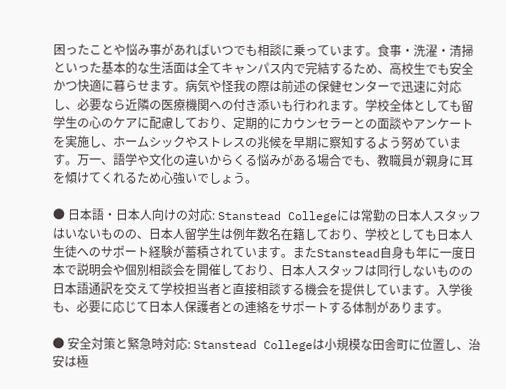困ったことや悩み事があればいつでも相談に乗っています。食事・洗濯・清掃といった基本的な生活面は全てキャンパス内で完結するため、高校生でも安全かつ快適に暮らせます。病気や怪我の際は前述の保健センターで迅速に対応し、必要なら近隣の医療機関への付き添いも行われます。学校全体としても留学生の心のケアに配慮しており、定期的にカウンセラーとの面談やアンケートを実施し、ホームシックやストレスの兆候を早期に察知するよう努めています。万一、語学や文化の違いからくる悩みがある場合でも、教職員が親身に耳を傾けてくれるため心強いでしょう。

● 日本語・日本人向けの対応: Stanstead Collegeには常勤の日本人スタッフはいないものの、日本人留学生は例年数名在籍しており、学校としても日本人生徒へのサポート経験が蓄積されています。またStanstead自身も年に一度日本で説明会や個別相談会を開催しており、日本人スタッフは同行しないものの日本語通訳を交えて学校担当者と直接相談する機会を提供しています。入学後も、必要に応じて日本人保護者との連絡をサポートする体制があります。

● 安全対策と緊急時対応: Stanstead Collegeは小規模な田舎町に位置し、治安は極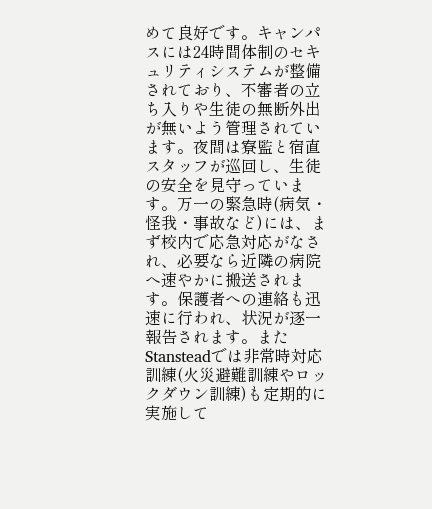めて良好です。キャンパスには24時間体制のセキュリティシステムが整備されており、不審者の立ち入りや生徒の無断外出が無いよう管理されています。夜間は寮監と宿直スタッフが巡回し、生徒の安全を見守っています。万一の緊急時(病気・怪我・事故など)には、まず校内で応急対応がなされ、必要なら近隣の病院へ速やかに搬送されます。保護者への連絡も迅速に行われ、状況が逐一報告されます。またStansteadでは非常時対応訓練(火災避難訓練やロックダウン訓練)も定期的に実施して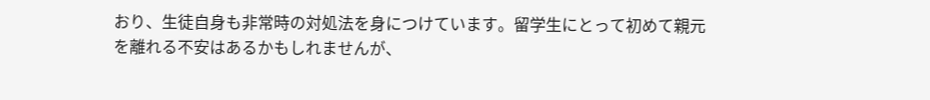おり、生徒自身も非常時の対処法を身につけています。留学生にとって初めて親元を離れる不安はあるかもしれませんが、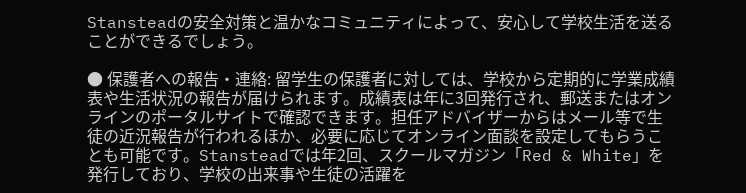Stansteadの安全対策と温かなコミュニティによって、安心して学校生活を送ることができるでしょう。

● 保護者への報告・連絡: 留学生の保護者に対しては、学校から定期的に学業成績表や生活状況の報告が届けられます。成績表は年に3回発行され、郵送またはオンラインのポータルサイトで確認できます。担任アドバイザーからはメール等で生徒の近況報告が行われるほか、必要に応じてオンライン面談を設定してもらうことも可能です。Stansteadでは年2回、スクールマガジン「Red & White」を発行しており、学校の出来事や生徒の活躍を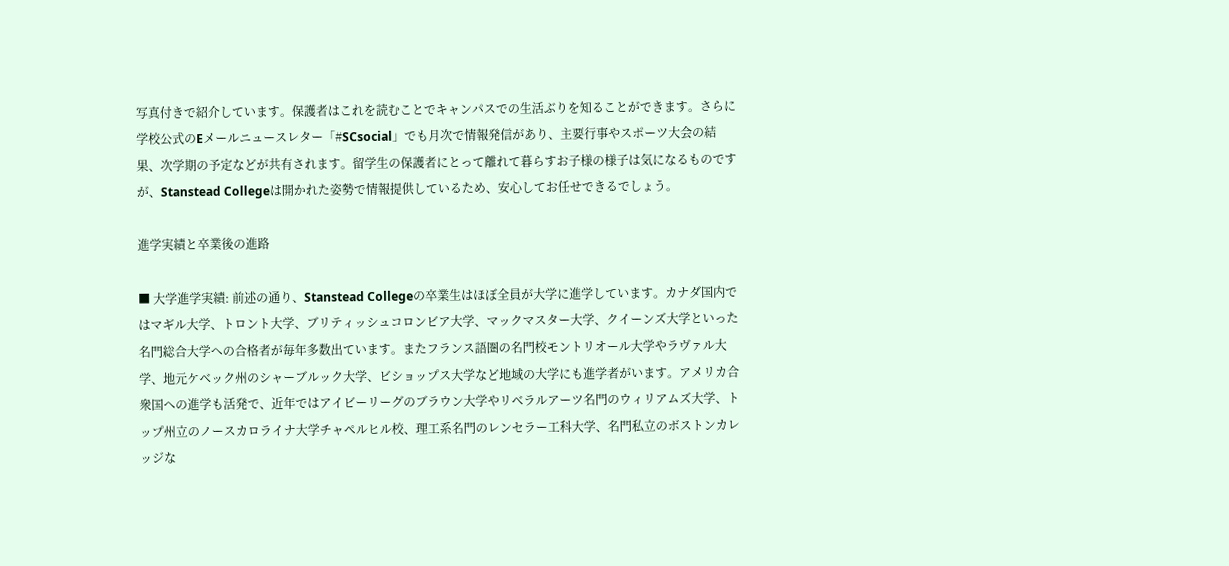写真付きで紹介しています。保護者はこれを読むことでキャンパスでの生活ぶりを知ることができます。さらに学校公式のEメールニュースレター「#SCsocial」でも月次で情報発信があり、主要行事やスポーツ大会の結果、次学期の予定などが共有されます。留学生の保護者にとって離れて暮らすお子様の様子は気になるものですが、Stanstead Collegeは開かれた姿勢で情報提供しているため、安心してお任せできるでしょう。

進学実績と卒業後の進路

■ 大学進学実績: 前述の通り、Stanstead Collegeの卒業生はほぼ全員が大学に進学しています。カナダ国内ではマギル大学、トロント大学、ブリティッシュコロンビア大学、マックマスター大学、クイーンズ大学といった名門総合大学への合格者が毎年多数出ています。またフランス語圏の名門校モントリオール大学やラヴァル大学、地元ケベック州のシャーブルック大学、ビショップス大学など地域の大学にも進学者がいます。アメリカ合衆国への進学も活発で、近年ではアイビーリーグのブラウン大学やリベラルアーツ名門のウィリアムズ大学、トップ州立のノースカロライナ大学チャペルヒル校、理工系名門のレンセラー工科大学、名門私立のボストンカレッジな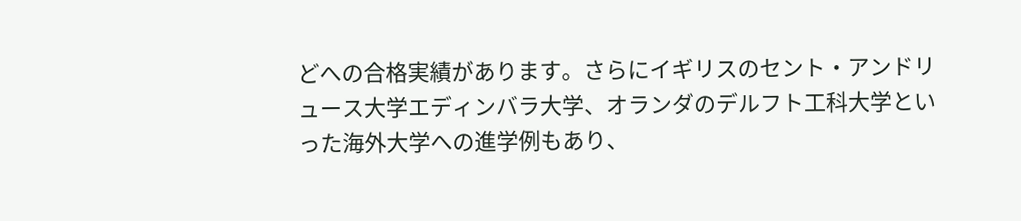どへの合格実績があります。さらにイギリスのセント・アンドリュース大学エディンバラ大学、オランダのデルフト工科大学といった海外大学への進学例もあり、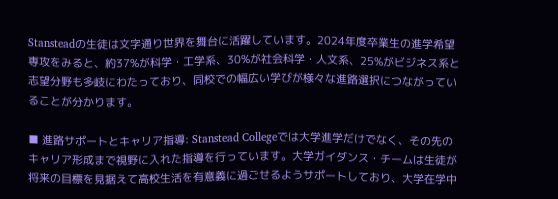Stansteadの生徒は文字通り世界を舞台に活躍しています。2024年度卒業生の進学希望専攻をみると、約37%が科学・工学系、30%が社会科学・人文系、25%がビジネス系と志望分野も多岐にわたっており、同校での幅広い学びが様々な進路選択につながっていることが分かります。

■ 進路サポートとキャリア指導: Stanstead Collegeでは大学進学だけでなく、その先のキャリア形成まで視野に入れた指導を行っています。大学ガイダンス・チームは生徒が将来の目標を見据えて高校生活を有意義に過ごせるようサポートしており、大学在学中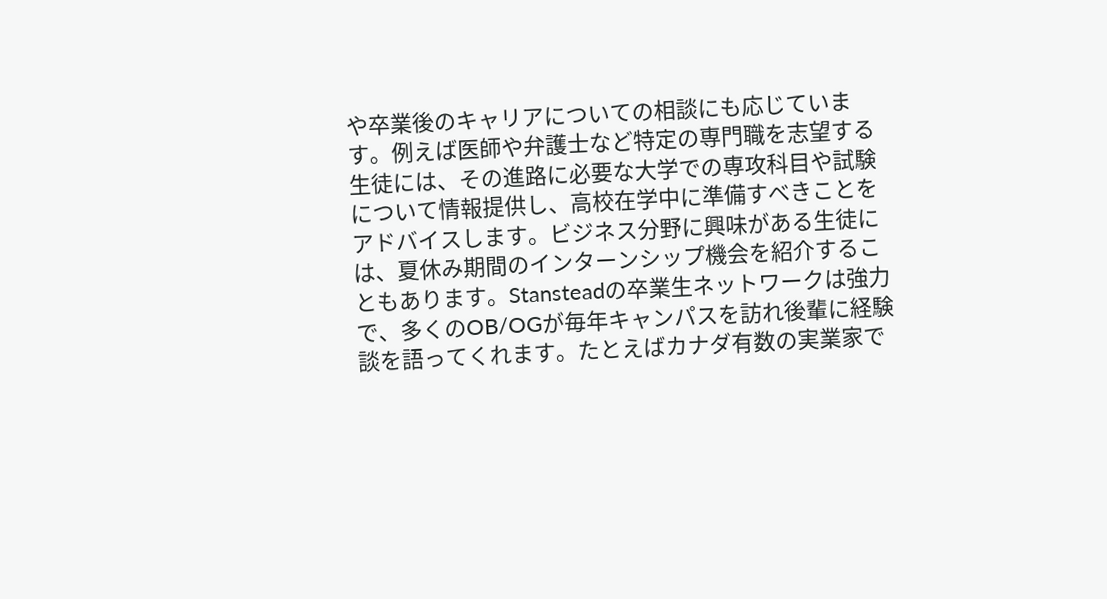や卒業後のキャリアについての相談にも応じています。例えば医師や弁護士など特定の専門職を志望する生徒には、その進路に必要な大学での専攻科目や試験について情報提供し、高校在学中に準備すべきことをアドバイスします。ビジネス分野に興味がある生徒には、夏休み期間のインターンシップ機会を紹介することもあります。Stansteadの卒業生ネットワークは強力で、多くのOB/OGが毎年キャンパスを訪れ後輩に経験談を語ってくれます。たとえばカナダ有数の実業家で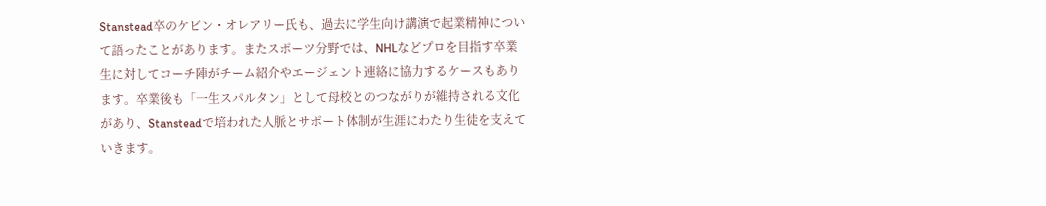Stanstead卒のケビン・オレアリー氏も、過去に学生向け講演で起業精神について語ったことがあります。またスポーツ分野では、NHLなどプロを目指す卒業生に対してコーチ陣がチーム紹介やエージェント連絡に協力するケースもあります。卒業後も「一生スパルタン」として母校とのつながりが維持される文化があり、Stansteadで培われた人脈とサポート体制が生涯にわたり生徒を支えていきます。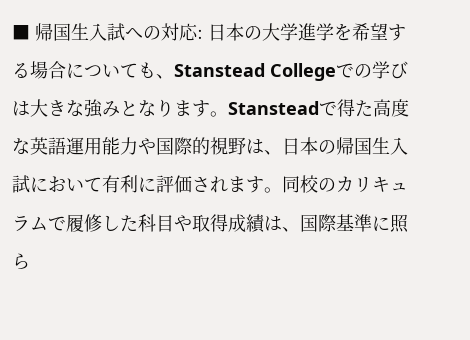■ 帰国生入試への対応: 日本の大学進学を希望する場合についても、Stanstead Collegeでの学びは大きな強みとなります。Stansteadで得た高度な英語運用能力や国際的視野は、日本の帰国生入試において有利に評価されます。同校のカリキュラムで履修した科目や取得成績は、国際基準に照ら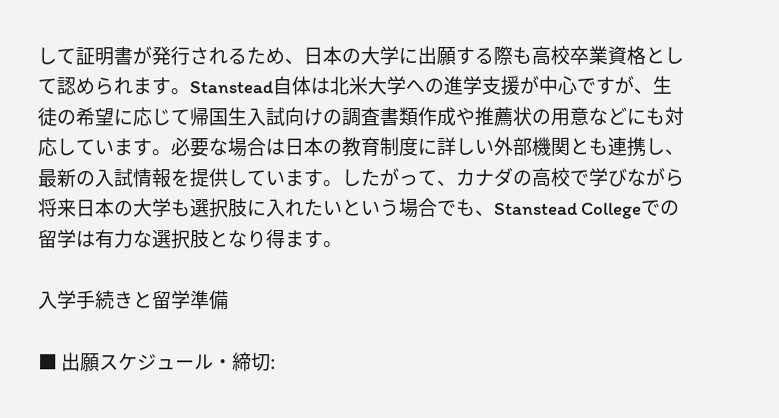して証明書が発行されるため、日本の大学に出願する際も高校卒業資格として認められます。Stanstead自体は北米大学への進学支援が中心ですが、生徒の希望に応じて帰国生入試向けの調査書類作成や推薦状の用意などにも対応しています。必要な場合は日本の教育制度に詳しい外部機関とも連携し、最新の入試情報を提供しています。したがって、カナダの高校で学びながら将来日本の大学も選択肢に入れたいという場合でも、Stanstead Collegeでの留学は有力な選択肢となり得ます。

入学手続きと留学準備

■ 出願スケジュール・締切: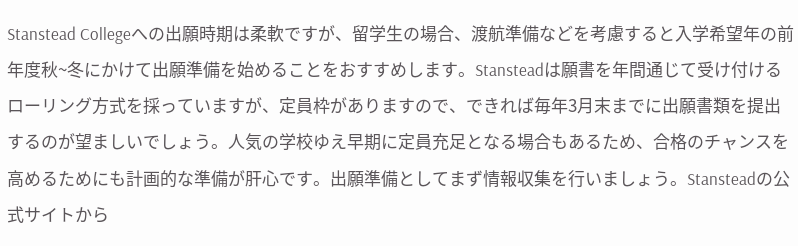Stanstead Collegeへの出願時期は柔軟ですが、留学生の場合、渡航準備などを考慮すると入学希望年の前年度秋~冬にかけて出願準備を始めることをおすすめします。Stansteadは願書を年間通じて受け付けるローリング方式を採っていますが、定員枠がありますので、できれば毎年3月末までに出願書類を提出するのが望ましいでしょう。人気の学校ゆえ早期に定員充足となる場合もあるため、合格のチャンスを高めるためにも計画的な準備が肝心です。出願準備としてまず情報収集を行いましょう。Stansteadの公式サイトから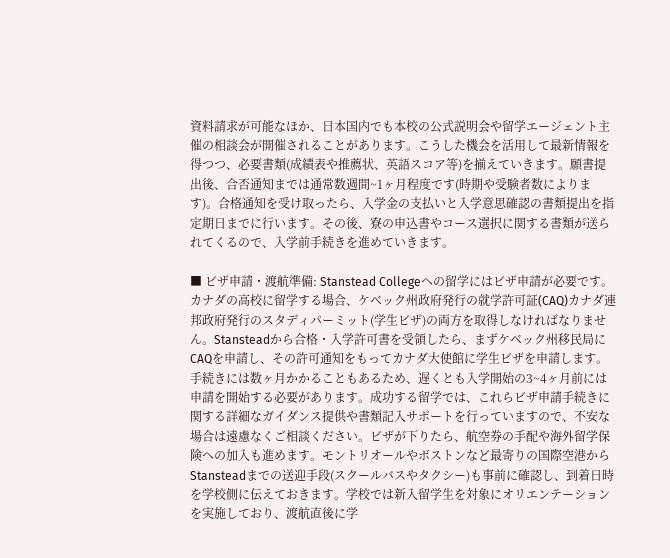資料請求が可能なほか、日本国内でも本校の公式説明会や留学エージェント主催の相談会が開催されることがあります。こうした機会を活用して最新情報を得つつ、必要書類(成績表や推薦状、英語スコア等)を揃えていきます。願書提出後、合否通知までは通常数週間~1ヶ月程度です(時期や受験者数によります)。合格通知を受け取ったら、入学金の支払いと入学意思確認の書類提出を指定期日までに行います。その後、寮の申込書やコース選択に関する書類が送られてくるので、入学前手続きを進めていきます。

■ ビザ申請・渡航準備: Stanstead Collegeへの留学にはビザ申請が必要です。カナダの高校に留学する場合、ケベック州政府発行の就学許可証(CAQ)カナダ連邦政府発行のスタディパーミット(学生ビザ)の両方を取得しなければなりません。Stansteadから合格・入学許可書を受領したら、まずケベック州移民局にCAQを申請し、その許可通知をもってカナダ大使館に学生ビザを申請します。手続きには数ヶ月かかることもあるため、遅くとも入学開始の3~4ヶ月前には申請を開始する必要があります。成功する留学では、これらビザ申請手続きに関する詳細なガイダンス提供や書類記入サポートを行っていますので、不安な場合は遠慮なくご相談ください。ビザが下りたら、航空券の手配や海外留学保険への加入も進めます。モントリオールやボストンなど最寄りの国際空港からStansteadまでの送迎手段(スクールバスやタクシー)も事前に確認し、到着日時を学校側に伝えておきます。学校では新入留学生を対象にオリエンテーションを実施しており、渡航直後に学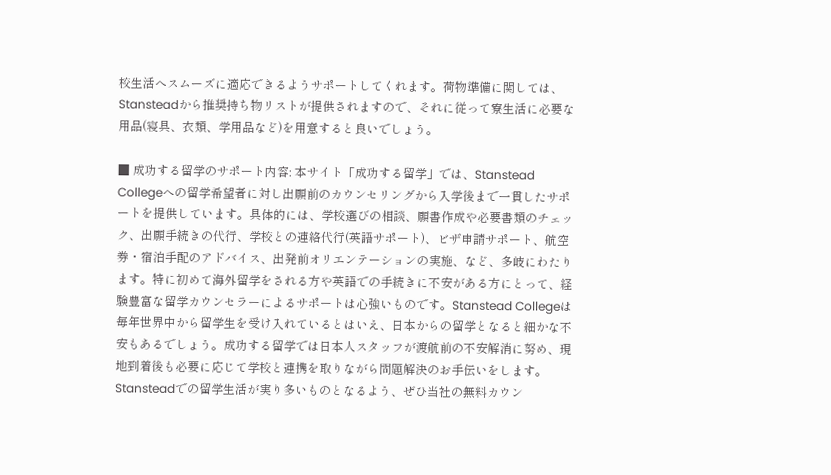校生活へスムーズに適応できるようサポートしてくれます。荷物準備に関しては、Stansteadから推奨持ち物リストが提供されますので、それに従って寮生活に必要な用品(寝具、衣類、学用品など)を用意すると良いでしょう。

■ 成功する留学のサポート内容: 本サイト「成功する留学」では、Stanstead Collegeへの留学希望者に対し出願前のカウンセリングから入学後まで一貫したサポートを提供しています。具体的には、学校選びの相談、願書作成や必要書類のチェック、出願手続きの代行、学校との連絡代行(英語サポート)、ビザ申請サポート、航空券・宿泊手配のアドバイス、出発前オリエンテーションの実施、など、多岐にわたります。特に初めて海外留学をされる方や英語での手続きに不安がある方にとって、経験豊富な留学カウンセラーによるサポートは心強いものです。Stanstead Collegeは毎年世界中から留学生を受け入れているとはいえ、日本からの留学となると細かな不安もあるでしょう。成功する留学では日本人スタッフが渡航前の不安解消に努め、現地到着後も必要に応じて学校と連携を取りながら問題解決のお手伝いをします。Stansteadでの留学生活が実り多いものとなるよう、ぜひ当社の無料カウン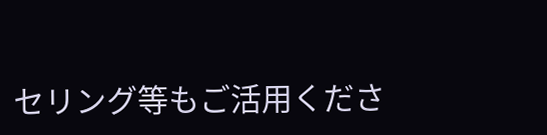セリング等もご活用くださ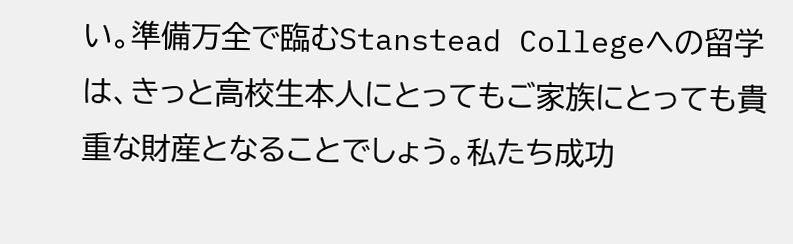い。準備万全で臨むStanstead Collegeへの留学は、きっと高校生本人にとってもご家族にとっても貴重な財産となることでしょう。私たち成功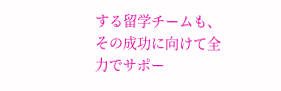する留学チームも、その成功に向けて全力でサポー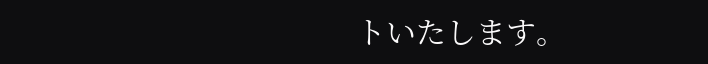トいたします。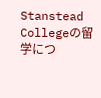Stanstead Collegeの留学につ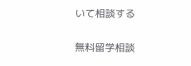いて相談する

無料留学相談